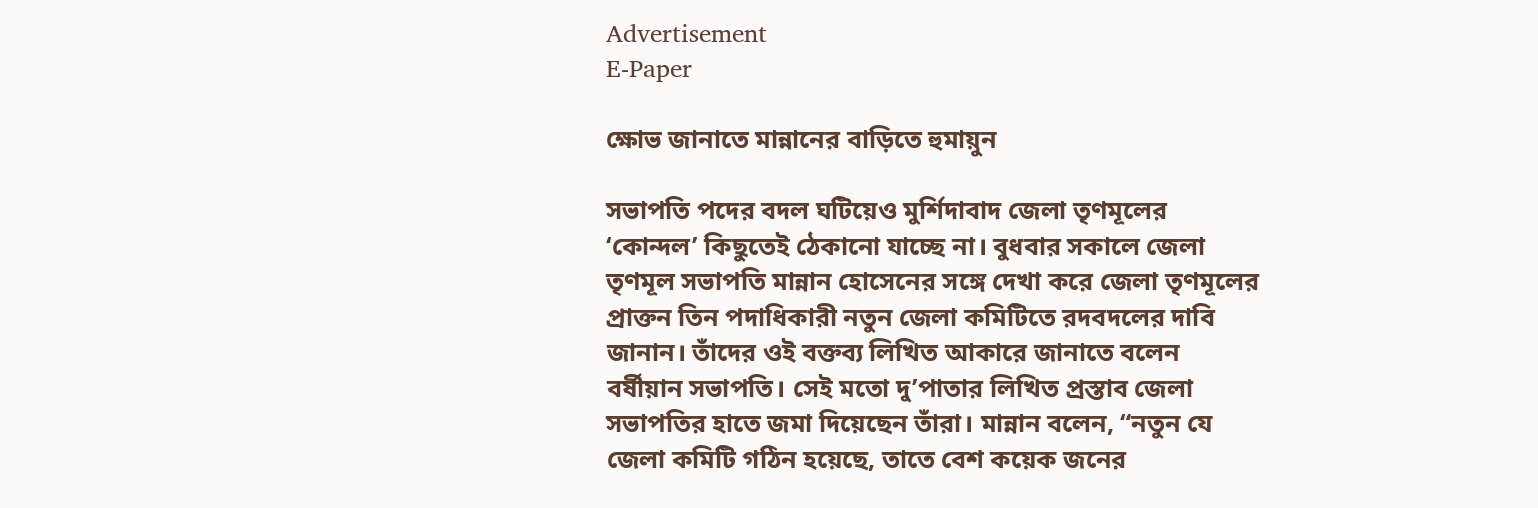Advertisement
E-Paper

ক্ষোভ জানাতে মান্নানের বাড়িতে হুমায়ুন

সভাপতি পদের বদল ঘটিয়েও মুর্শিদাবাদ জেলা তৃণমূলের ‘কোন্দল’ কিছুতেই ঠেকানো যাচ্ছে না। বুধবার সকালে জেলা তৃণমূল সভাপতি মান্নান হোসেনের সঙ্গে দেখা করে জেলা তৃণমূলের প্রাক্তন তিন পদাধিকারী নতুন জেলা কমিটিতে রদবদলের দাবি জানান। তাঁদের ওই বক্তব্য লিখিত আকারে জানাতে বলেন বর্ষীয়ান সভাপতি। সেই মতো দু’পাতার লিখিত প্রস্তাব জেলা সভাপতির হাতে জমা দিয়েছেন তাঁরা। মান্নান বলেন, “নতুন যে জেলা কমিটি গঠিন হয়েছে, তাতে বেশ কয়েক জনের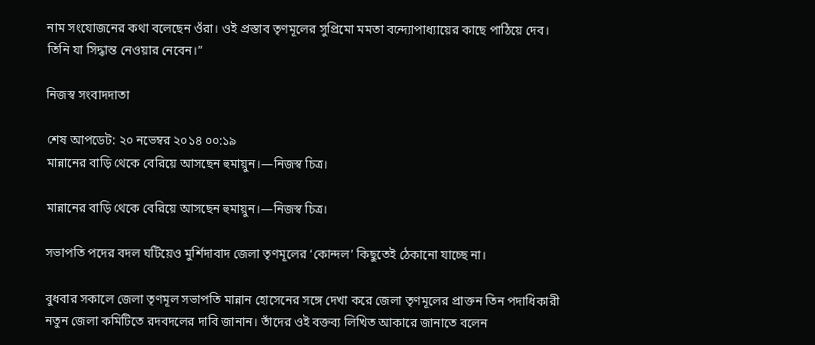নাম সংযোজনের কথা বলেছেন ওঁরা। ওই প্রস্তাব তৃণমূলের সুপ্রিমো মমতা বন্দ্যোপাধ্যায়ের কাছে পাঠিয়ে দেব। তিনি যা সিদ্ধান্ত নেওয়ার নেবেন।”

নিজস্ব সংবাদদাতা

শেষ আপডেট: ২০ নভেম্বর ২০১৪ ০০:১৯
মান্নানের বাড়ি থেকে বেরিয়ে আসছেন হুমায়ুন।—নিজস্ব চিত্র।

মান্নানের বাড়ি থেকে বেরিয়ে আসছেন হুমায়ুন।—নিজস্ব চিত্র।

সভাপতি পদের বদল ঘটিয়েও মুর্শিদাবাদ জেলা তৃণমূলের ‘কোন্দল’ কিছুতেই ঠেকানো যাচ্ছে না।

বুধবার সকালে জেলা তৃণমূল সভাপতি মান্নান হোসেনের সঙ্গে দেখা করে জেলা তৃণমূলের প্রাক্তন তিন পদাধিকারী নতুন জেলা কমিটিতে রদবদলের দাবি জানান। তাঁদের ওই বক্তব্য লিখিত আকারে জানাতে বলেন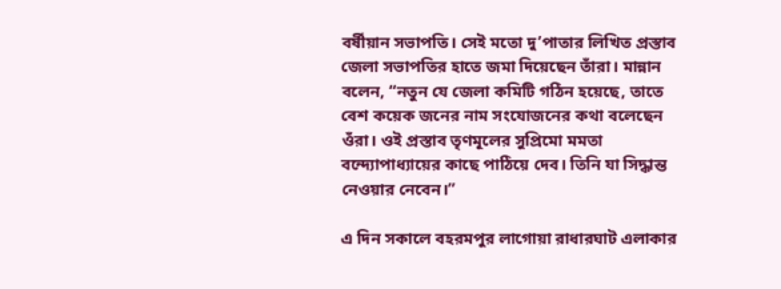বর্ষীয়ান সভাপতি। সেই মতো দু’পাতার লিখিত প্রস্তাব জেলা সভাপতির হাতে জমা দিয়েছেন তাঁরা। মান্নান বলেন, “নতুন যে জেলা কমিটি গঠিন হয়েছে, তাতে বেশ কয়েক জনের নাম সংযোজনের কথা বলেছেন ওঁরা। ওই প্রস্তাব তৃণমূলের সুপ্রিমো মমতা বন্দ্যোপাধ্যায়ের কাছে পাঠিয়ে দেব। তিনি যা সিদ্ধান্ত নেওয়ার নেবেন।”

এ দিন সকালে বহরমপুর লাগোয়া রাধারঘাট এলাকার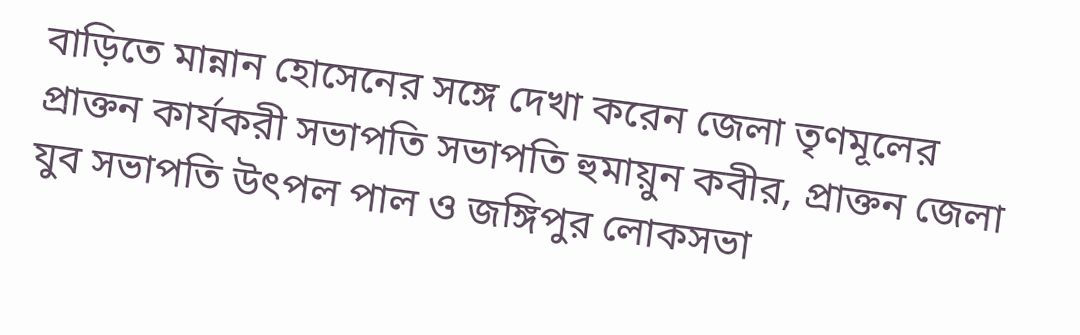বাড়িতে মান্নান হোসেনের সঙ্গে দেখা করেন জেলা তৃণমূলের প্রাক্তন কার্যকরী সভাপতি সভাপতি হুমায়ুন কবীর, প্রাক্তন জেলা যুব সভাপতি উৎপল পাল ও জঙ্গিপুর লোকসভা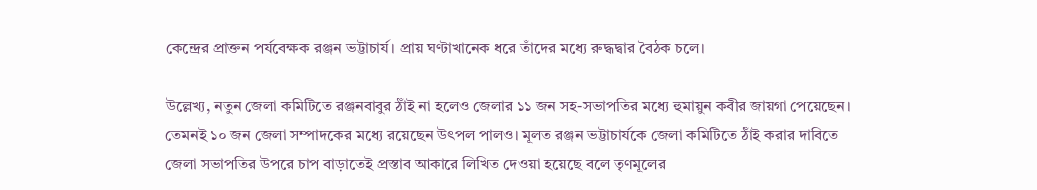কেন্দ্রের প্রাক্তন পর্যবেক্ষক রঞ্জন ভট্টাচার্য। প্রায় ঘণ্টাখানেক ধরে তাঁদের মধ্যে রুদ্ধদ্বার বৈঠক চলে।

উল্লেখ্য, নতুন জেলা কমিটিতে রঞ্জনবাবুর ঠাঁই না হলেও জেলার ১১ জন সহ-সভাপতির মধ্যে হুমায়ুন কবীর জায়গা পেয়েছেন। তেমনই ১০ জন জেলা সম্পাদকের মধ্যে রয়েছেন উৎপল পালও। মূলত রঞ্জন ভট্টাচার্যকে জেলা কমিটিতে ঠাঁই করার দাবিতে জেলা সভাপতির উপরে চাপ বাড়াতেই প্রস্তাব আকারে লিখিত দেওয়া হয়েছে বলে তৃণমূলের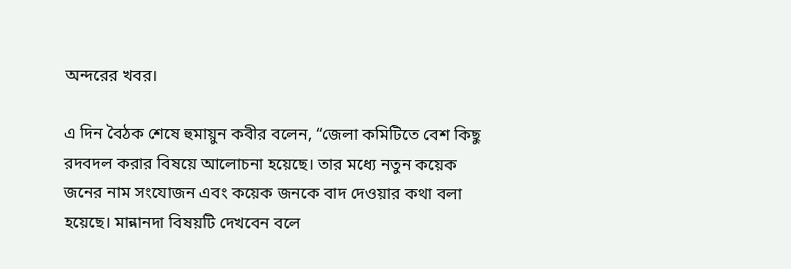অন্দরের খবর।

এ দিন বৈঠক শেষে হুমায়ুন কবীর বলেন, “জেলা কমিটিতে বেশ কিছু রদবদল করার বিষয়ে আলোচনা হয়েছে। তার মধ্যে নতুন কয়েক জনের নাম সংযোজন এবং কয়েক জনকে বাদ দেওয়ার কথা বলা হয়েছে। মান্নানদা বিষয়টি দেখবেন বলে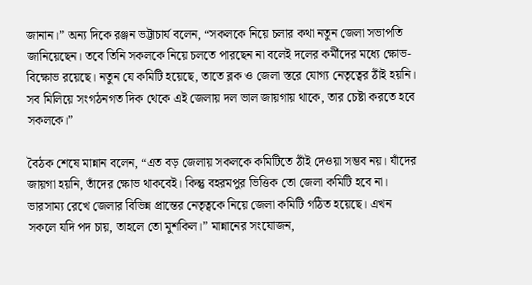জানান।” অন্য দিকে রঞ্জন ভট্টাচার্য বলেন, “সকলকে নিয়ে চলার কথা নতুন জেলা সভাপতি জানিয়েছেন। তবে তিনি সকলকে নিয়ে চলতে পারছেন না বলেই দলের কর্মীদের মধ্যে ক্ষোভ-বিক্ষোভ রয়েছে। নতুন যে কমিটি হয়েছে, তাতে ব্লক ও জেলা স্তরে যোগ্য নেতৃত্বের ঠাঁই হয়নি। সব মিলিয়ে সংগঠনগত দিক থেকে এই জেলায় দল ভাল জায়গায় থাকে, তার চেষ্টা করতে হবে সকলকে।”

বৈঠক শেষে মান্নান বলেন, “এত বড় জেলায় সকলকে কমিটিতে ঠাঁই দেওয়া সম্ভব নয়। যাঁদের জায়গা হয়নি, তাঁদের ক্ষোভ থাকবেই। কিন্তু বহরমপুর ভিত্তিক তো জেলা কমিটি হবে না। ভারসাম্য রেখে জেলার বিভিন্ন প্রান্তের নেতৃত্বকে নিয়ে জেলা কমিটি গঠিত হয়েছে। এখন সকলে যদি পদ চায়, তাহলে তো মুশকিল।” মান্নানের সংযোজন,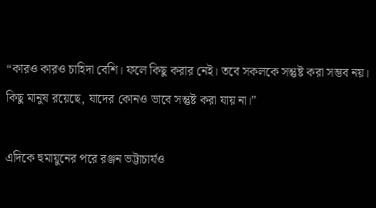“কারও কারও চাহিদা বেশি। ফলে কিছু করার নেই। তবে সকলকে সন্তুষ্ট করা সম্ভব নয়। কিছু মানুষ রয়েছে, যাদের কোনও ভাবে সন্তুষ্ট করা যায় না।”

এদিকে হুমায়ুনের পরে রঞ্জন ভট্টাচার্যও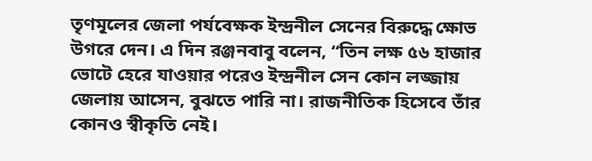তৃণমূলের জেলা পর্যবেক্ষক ইন্দ্রনীল সেনের বিরুদ্ধে ক্ষোভ উগরে দেন। এ দিন রঞ্জনবাবু বলেন, “তিন লক্ষ ৫৬ হাজার ভোটে হেরে যাওয়ার পরেও ইন্দ্রনীল সেন কোন লজ্জায় জেলায় আসেন, বুঝতে পারি না। রাজনীতিক হিসেবে তাঁর কোনও স্বীকৃতি নেই।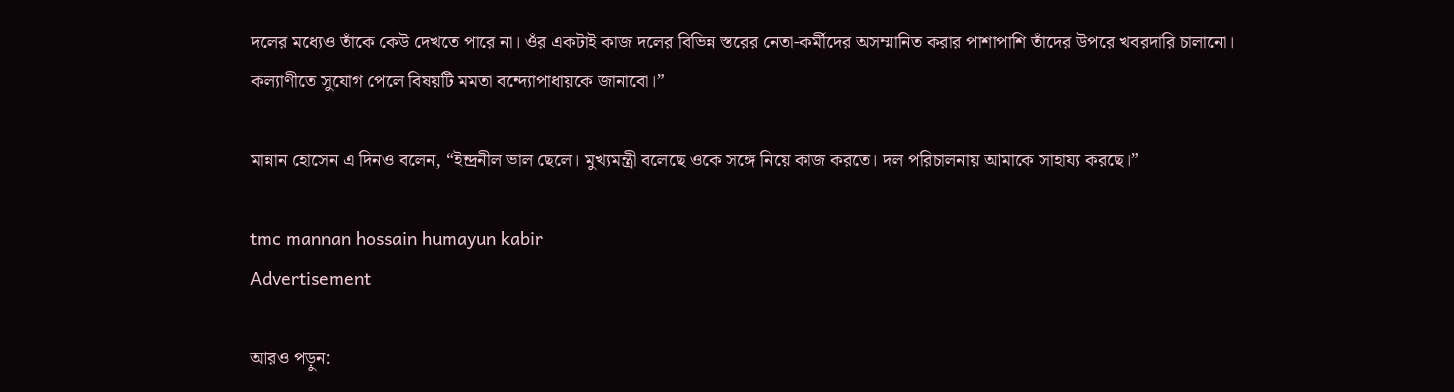দলের মধ্যেও তাঁকে কেউ দেখতে পারে না। ওঁর একটাই কাজ দলের বিভিন্ন স্তরের নেতা-কর্মীদের অসম্মানিত করার পাশাপাশি তাঁদের উপরে খবরদারি চালানো। কল্যাণীতে সুযোগ পেলে বিষয়টি মমতা বন্দ্যোপাধায়কে জানাবো।”

মান্নান হোসেন এ দিনও বলেন, “ইন্দ্রনীল ভাল ছেলে। মুখ্যমন্ত্রী বলেছে ওকে সঙ্গে নিয়ে কাজ করতে। দল পরিচালনায় আমাকে সাহায্য করছে।”

tmc mannan hossain humayun kabir
Advertisement

আরও পড়ুন: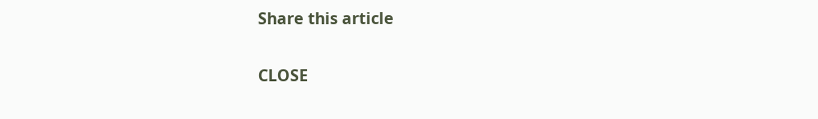Share this article

CLOSE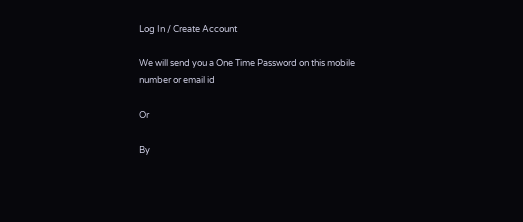Log In / Create Account

We will send you a One Time Password on this mobile number or email id

Or

By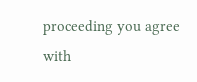proceeding you agree with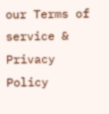our Terms of service & Privacy Policy